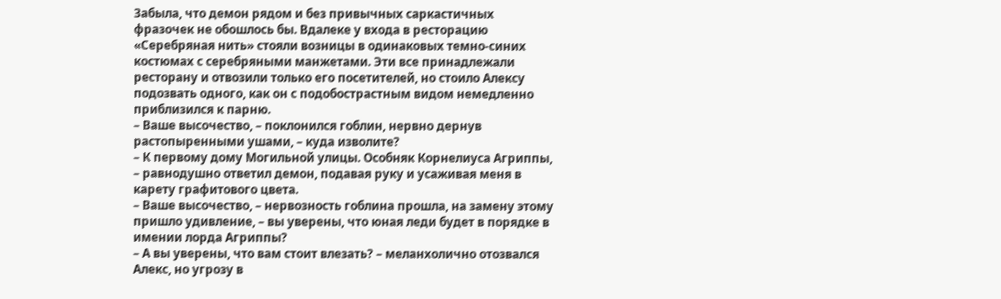Забыла, что демон рядом и без привычных саркастичных фразочек не обошлось бы. Вдалеке у входа в ресторацию «Серебряная нить» стояли возницы в одинаковых темно-синих костюмах с серебряными манжетами. Эти все принадлежали ресторану и отвозили только его посетителей, но стоило Алексу подозвать одного, как он с подобострастным видом немедленно приблизился к парню.
– Ваше высочество, – поклонился гоблин, нервно дернув растопыренными ушами, – куда изволите?
– К первому дому Могильной улицы. Особняк Корнелиуса Агриппы, – равнодушно ответил демон, подавая руку и усаживая меня в карету графитового цвета.
– Ваше высочество, – нервозность гоблина прошла, на замену этому пришло удивление, – вы уверены, что юная леди будет в порядке в имении лорда Агриппы?
– А вы уверены, что вам стоит влезать? – меланхолично отозвался Алекс, но угрозу в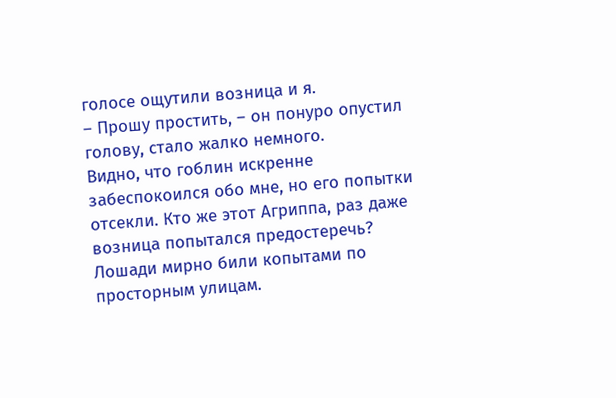голосе ощутили возница и я.
– Прошу простить, – он понуро опустил голову, стало жалко немного.
Видно, что гоблин искренне забеспокоился обо мне, но его попытки отсекли. Кто же этот Агриппа, раз даже возница попытался предостеречь?
Лошади мирно били копытами по просторным улицам.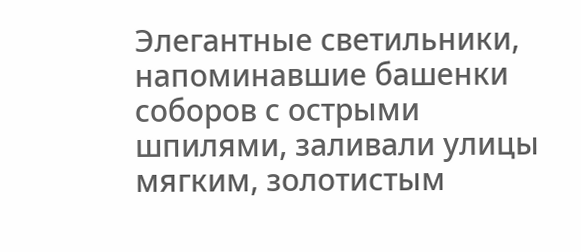Элегантные светильники, напоминавшие башенки соборов с острыми шпилями, заливали улицы мягким, золотистым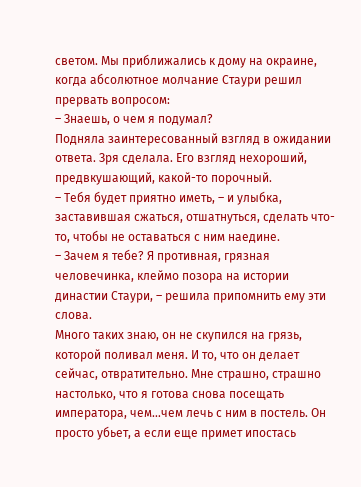светом. Мы приближались к дому на окраине, когда абсолютное молчание Стаури решил прервать вопросом:
– Знаешь, о чем я подумал?
Подняла заинтересованный взгляд в ожидании ответа. Зря сделала. Его взгляд нехороший, предвкушающий, какой-то порочный.
– Тебя будет приятно иметь, – и улыбка, заставившая сжаться, отшатнуться, сделать что-то, чтобы не оставаться с ним наедине.
– Зачем я тебе? Я противная, грязная человечинка, клеймо позора на истории династии Стаури, – решила припомнить ему эти слова.
Много таких знаю, он не скупился на грязь, которой поливал меня. И то, что он делает сейчас, отвратительно. Мне страшно, страшно настолько, что я готова снова посещать императора, чем…чем лечь с ним в постель. Он просто убьет, а если еще примет ипостась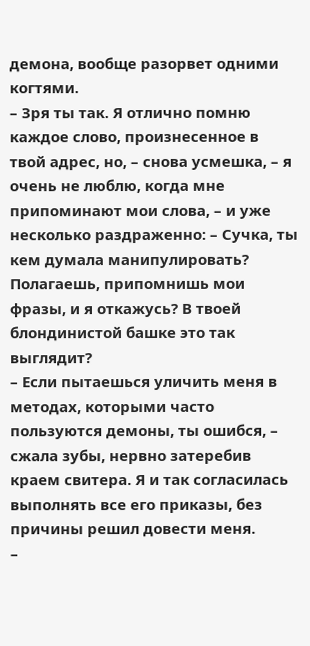демона, вообще разорвет одними когтями.
– Зря ты так. Я отлично помню каждое слово, произнесенное в твой адрес, но, – снова усмешка, – я очень не люблю, когда мне припоминают мои слова, – и уже несколько раздраженно: – Сучка, ты кем думала манипулировать? Полагаешь, припомнишь мои фразы, и я откажусь? В твоей блондинистой башке это так выглядит?
– Если пытаешься уличить меня в методах, которыми часто пользуются демоны, ты ошибся, – сжала зубы, нервно затеребив краем свитера. Я и так согласилась выполнять все его приказы, без причины решил довести меня.
–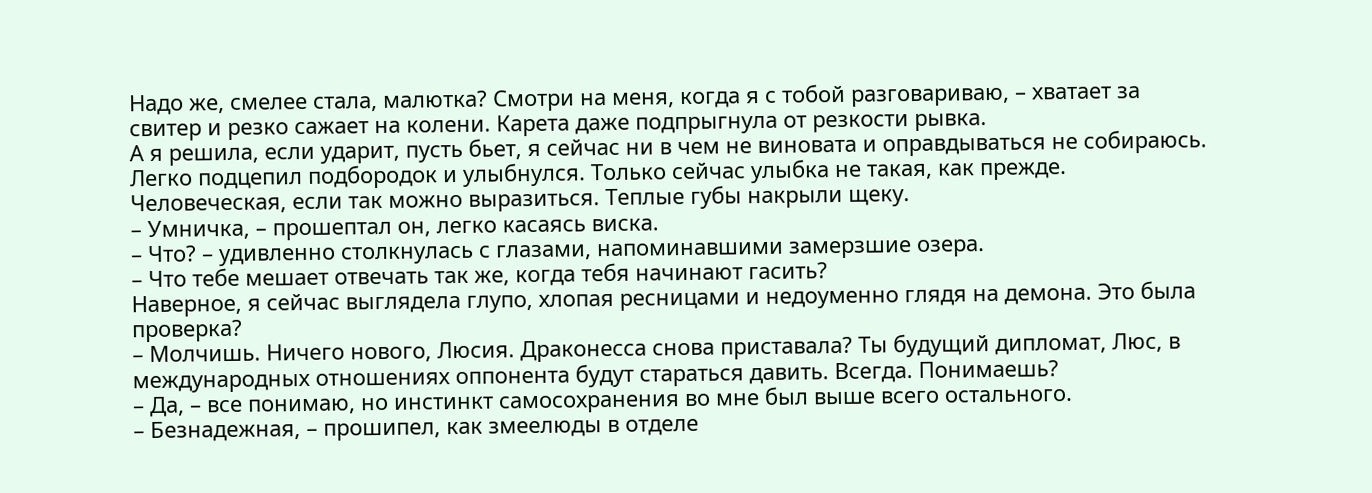Надо же, смелее стала, малютка? Смотри на меня, когда я с тобой разговариваю, – хватает за свитер и резко сажает на колени. Карета даже подпрыгнула от резкости рывка.
А я решила, если ударит, пусть бьет, я сейчас ни в чем не виновата и оправдываться не собираюсь. Легко подцепил подбородок и улыбнулся. Только сейчас улыбка не такая, как прежде. Человеческая, если так можно выразиться. Теплые губы накрыли щеку.
– Умничка, – прошептал он, легко касаясь виска.
– Что? – удивленно столкнулась с глазами, напоминавшими замерзшие озера.
– Что тебе мешает отвечать так же, когда тебя начинают гасить?
Наверное, я сейчас выглядела глупо, хлопая ресницами и недоуменно глядя на демона. Это была проверка?
– Молчишь. Ничего нового, Люсия. Драконесса снова приставала? Ты будущий дипломат, Люс, в международных отношениях оппонента будут стараться давить. Всегда. Понимаешь?
– Да, – все понимаю, но инстинкт самосохранения во мне был выше всего остального.
– Безнадежная, – прошипел, как змеелюды в отделе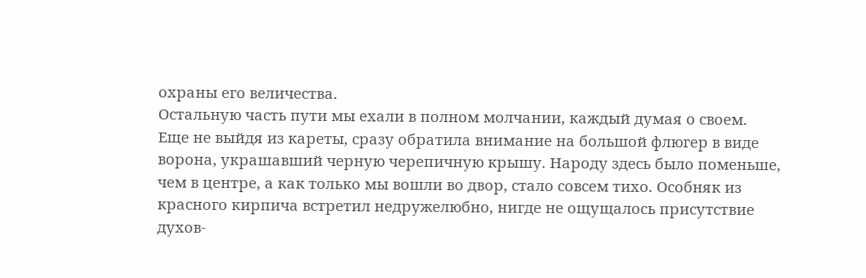охраны его величества.
Остальную часть пути мы ехали в полном молчании, каждый думая о своем.
Еще не выйдя из кареты, сразу обратила внимание на большой флюгер в виде ворона, украшавший черную черепичную крышу. Народу здесь было поменьше, чем в центре, а как только мы вошли во двор, стало совсем тихо. Особняк из красного кирпича встретил недружелюбно, нигде не ощущалось присутствие духов-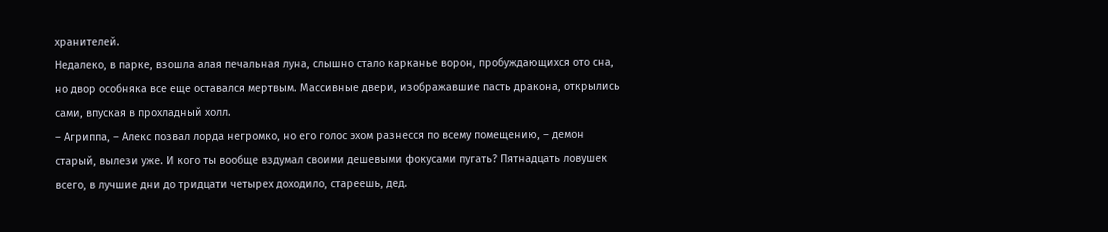хранителей.
Недалеко, в парке, взошла алая печальная луна, слышно стало карканье ворон, пробуждающихся ото сна, но двор особняка все еще оставался мертвым. Массивные двери, изображавшие пасть дракона, открылись сами, впуская в прохладный холл.
– Агриппа, – Алекс позвал лорда негромко, но его голос эхом разнесся по всему помещению, – демон старый, вылези уже. И кого ты вообще вздумал своими дешевыми фокусами пугать? Пятнадцать ловушек всего, в лучшие дни до тридцати четырех доходило, стареешь, дед.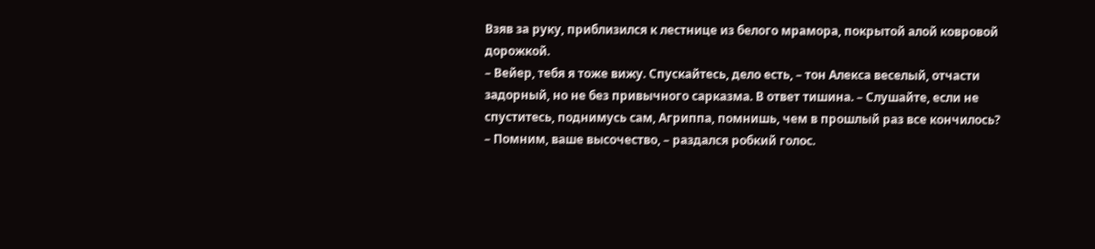Взяв за руку, приблизился к лестнице из белого мрамора, покрытой алой ковровой дорожкой.
– Вейер, тебя я тоже вижу. Спускайтесь, дело есть, – тон Алекса веселый, отчасти задорный, но не без привычного сарказма. В ответ тишина. – Слушайте, если не спуститесь, поднимусь сам, Агриппа, помнишь, чем в прошлый раз все кончилось?
– Помним, ваше высочество, – раздался робкий голос.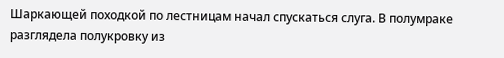Шаркающей походкой по лестницам начал спускаться слуга. В полумраке разглядела полукровку из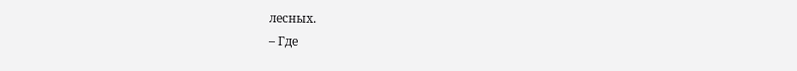лесных.
– Где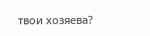твои хозяева?